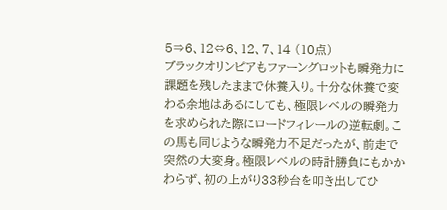5⇒6、12⇔6、12、7、14 (10点)
ブラックオリンピアもファーングロットも瞬発力に課題を残したままで休養入り。十分な休養で変わる余地はあるにしても、極限レベルの瞬発力を求められた際にロードフィレールの逆転劇。この馬も同じような瞬発力不足だったが、前走で突然の大変身。極限レベルの時計勝負にもかかわらず、初の上がり33秒台を叩き出してひ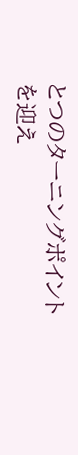とつのターニングポイントを迎え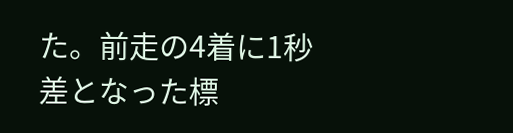た。前走の4着に1秒差となった標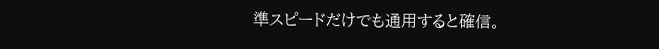準スピードだけでも通用すると確信。